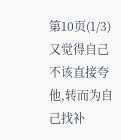第10页(1/3)
又觉得自己不该直接夸他,转而为自己找补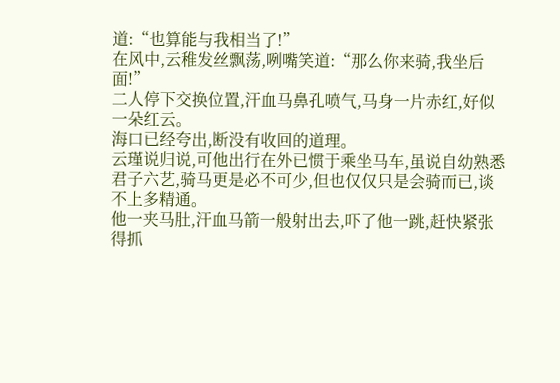道:“也算能与我相当了!”
在风中,云稚发丝飘荡,咧嘴笑道:“那么你来骑,我坐后面!”
二人停下交换位置,汗血马鼻孔喷气,马身一片赤红,好似一朵红云。
海口已经夸出,断没有收回的道理。
云瑾说归说,可他出行在外已惯于乘坐马车,虽说自幼熟悉君子六艺,骑马更是必不可少,但也仅仅只是会骑而已,谈不上多精通。
他一夹马肚,汗血马箭一般射出去,吓了他一跳,赶快紧张得抓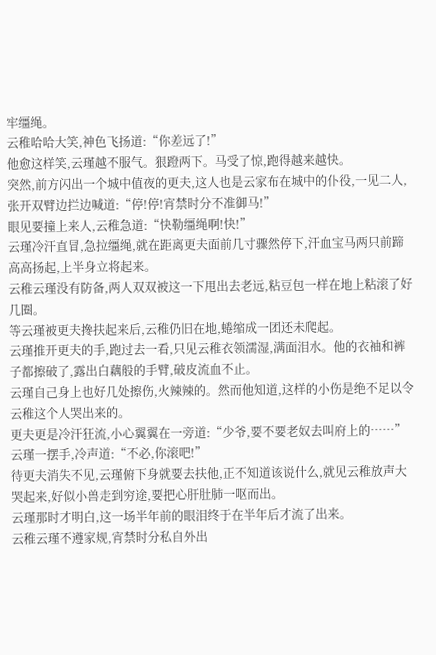牢缰绳。
云稚哈哈大笑,神色飞扬道:“你差远了!”
他愈这样笑,云瑾越不服气。狠蹬两下。马受了惊,跑得越来越快。
突然,前方闪出一个城中值夜的更夫,这人也是云家布在城中的仆役,一见二人,张开双臂边拦边喊道:“停!停!宵禁时分不准御马!”
眼见要撞上来人,云稚急道:“快勒缰绳啊!快!”
云瑾冷汗直冒,急拉缰绳,就在距离更夫面前几寸骤然停下,汗血宝马两只前蹄高高扬起,上半身立将起来。
云稚云瑾没有防备,两人双双被这一下甩出去老远,粘豆包一样在地上粘滚了好几圈。
等云瑾被更夫搀扶起来后,云稚仍旧在地,蜷缩成一团还未爬起。
云瑾推开更夫的手,跑过去一看,只见云稚衣领濡湿,满面泪水。他的衣袖和裤子都擦破了,露出白藕般的手臂,破皮流血不止。
云瑾自己身上也好几处擦伤,火辣辣的。然而他知道,这样的小伤是绝不足以令云稚这个人哭出来的。
更夫更是冷汗狂流,小心翼翼在一旁道:“少爷,要不要老奴去叫府上的……”
云瑾一摆手,冷声道:“不必,你滚吧!”
待更夫消失不见,云瑾俯下身就要去扶他,正不知道该说什么,就见云稚放声大哭起来,好似小兽走到穷途,要把心肝肚肺一呕而出。
云瑾那时才明白,这一场半年前的眼泪终于在半年后才流了出来。
云稚云瑾不遵家规,宵禁时分私自外出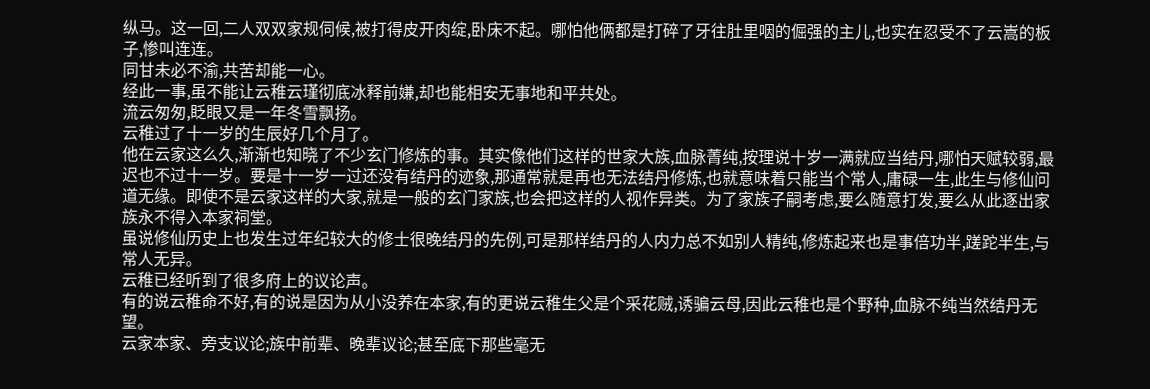纵马。这一回,二人双双家规伺候,被打得皮开肉绽,卧床不起。哪怕他俩都是打碎了牙往肚里咽的倔强的主儿,也实在忍受不了云嵩的板子,惨叫连连。
同甘未必不渝,共苦却能一心。
经此一事,虽不能让云稚云瑾彻底冰释前嫌,却也能相安无事地和平共处。
流云匆匆,眨眼又是一年冬雪飘扬。
云稚过了十一岁的生辰好几个月了。
他在云家这么久,渐渐也知晓了不少玄门修炼的事。其实像他们这样的世家大族,血脉菁纯,按理说十岁一满就应当结丹,哪怕天赋较弱,最迟也不过十一岁。要是十一岁一过还没有结丹的迹象,那通常就是再也无法结丹修炼,也就意味着只能当个常人,庸碌一生,此生与修仙问道无缘。即使不是云家这样的大家,就是一般的玄门家族,也会把这样的人视作异类。为了家族子嗣考虑,要么随意打发,要么从此逐出家族永不得入本家祠堂。
虽说修仙历史上也发生过年纪较大的修士很晚结丹的先例,可是那样结丹的人内力总不如别人精纯,修炼起来也是事倍功半,蹉跎半生,与常人无异。
云稚已经听到了很多府上的议论声。
有的说云稚命不好,有的说是因为从小没养在本家,有的更说云稚生父是个采花贼,诱骗云母,因此云稚也是个野种,血脉不纯当然结丹无望。
云家本家、旁支议论;族中前辈、晚辈议论;甚至底下那些毫无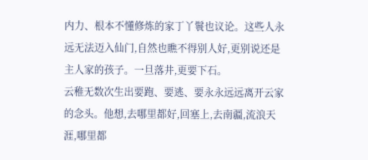内力、根本不懂修炼的家丁丫鬟也议论。这些人永远无法迈入仙门,自然也瞧不得别人好,更别说还是主人家的孩子。一旦落井,更要下石。
云稚无数次生出要跑、要逃、要永永远远离开云家的念头。他想,去哪里都好,回塞上,去南疆,流浪天涯,哪里都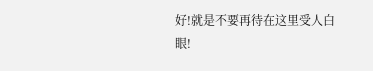好!就是不要再待在这里受人白眼!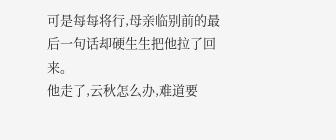可是每每将行,母亲临别前的最后一句话却硬生生把他拉了回来。
他走了,云秋怎么办,难道要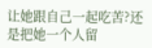让她跟自己一起吃苦?还是把她一个人留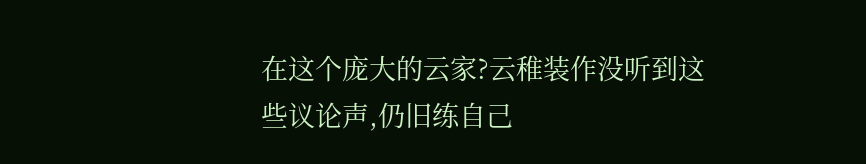在这个庞大的云家?云稚装作没听到这些议论声,仍旧练自己